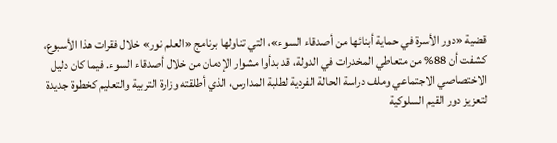قضية «دور الأسرة في حماية أبنائها من أصدقاء السوء»، التي تناولها برنامج «العلم نور» خلال فقرات هذا الأسبوع، كشفت أن 88% من متعاطي المخدرات في الدولة، قد بدأوا مشوار الإدمان من خلال أصدقاء السوء. فيما كان دليل الاختصاصي الاجتماعي وملف دراسة الحالة الفردية لطلبة المدارس، الذي أطلقته وزارة التربية والتعليم كخطوة جديدة لتعزيز دور القيم السلوكية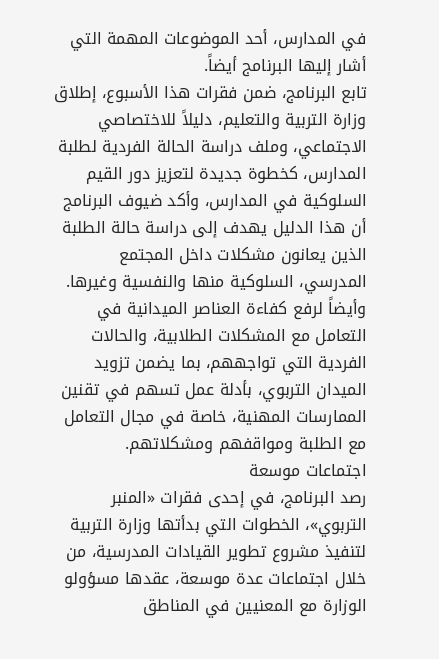في المدارس، أحد الموضوعات المهمة التي أشار إليها البرنامج أيضاً.
تابع البرنامج، ضمن فقرات هذا الأسبوع، إطلاق وزارة التربية والتعليم، دليلاً للاختصاصي الاجتماعي، وملف دراسة الحالة الفردية لطلبة المدارس، كخطوة جديدة لتعزيز دور القيم السلوكية في المدارس، وأكد ضيوف البرنامج أن هذا الدليل يهدف إلى دراسة حالة الطلبة الذين يعانون مشكلات داخل المجتمع المدرسي، السلوكية منها والنفسية وغيرها.
وأيضاً لرفع كفاءة العناصر الميدانية في التعامل مع المشكلات الطلابية، والحالات الفردية التي تواجههم، بما يضمن تزويد الميدان التربوي، بأدلة عمل تسهم في تقنين الممارسات المهنية، خاصة في مجال التعامل مع الطلبة ومواقفهم ومشكلاتهم.
اجتماعات موسعة
رصد البرنامج، في إحدى فقرات «المنبر التربوي»، الخطوات التي بدأتها وزارة التربية لتنفيذ مشروع تطوير القيادات المدرسية، من خلال اجتماعات عدة موسعة، عقدها مسؤولو الوزارة مع المعنيين في المناطق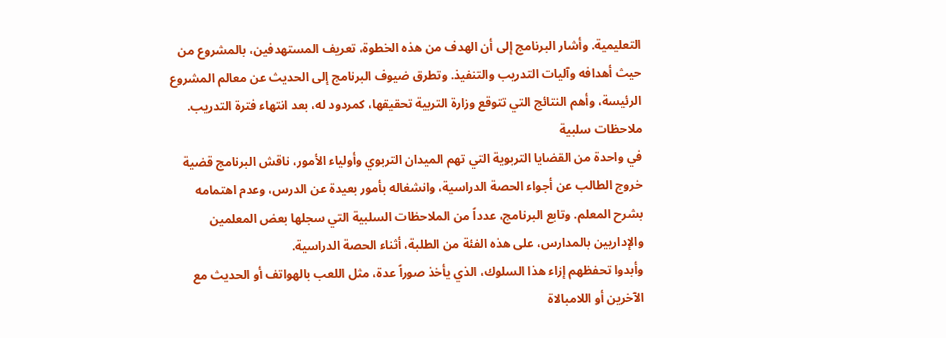التعليمية. وأشار البرنامج إلى أن الهدف من هذه الخطوة، تعريف المستهدفين، بالمشروع من حيث أهدافه وآليات التدريب والتنفيذ. وتطرق ضيوف البرنامج إلى الحديث عن معالم المشروع الرئيسة، وأهم النتائج التي تتوقع وزارة التربية تحقيقها، كمردود له، بعد انتهاء فترة التدريب.
ملاحظات سلبية
في واحدة من القضايا التربوية التي تهم الميدان التربوي وأولياء الأمور، ناقش البرنامج قضية خروج الطالب عن أجواء الحصة الدراسية، وانشغاله بأمور بعيدة عن الدرس، وعدم اهتمامه بشرح المعلم. وتابع البرنامج، عدداً من الملاحظات السلبية التي سجلها بعض المعلمين والإداريين بالمدارس، على هذه الفئة من الطلبة، أثناء الحصة الدراسية.
وأبدوا تحفظهم إزاء هذا السلوك، الذي يأخذ صوراً عدة، مثل اللعب بالهواتف أو الحديث مع الآخرين أو اللامبالاة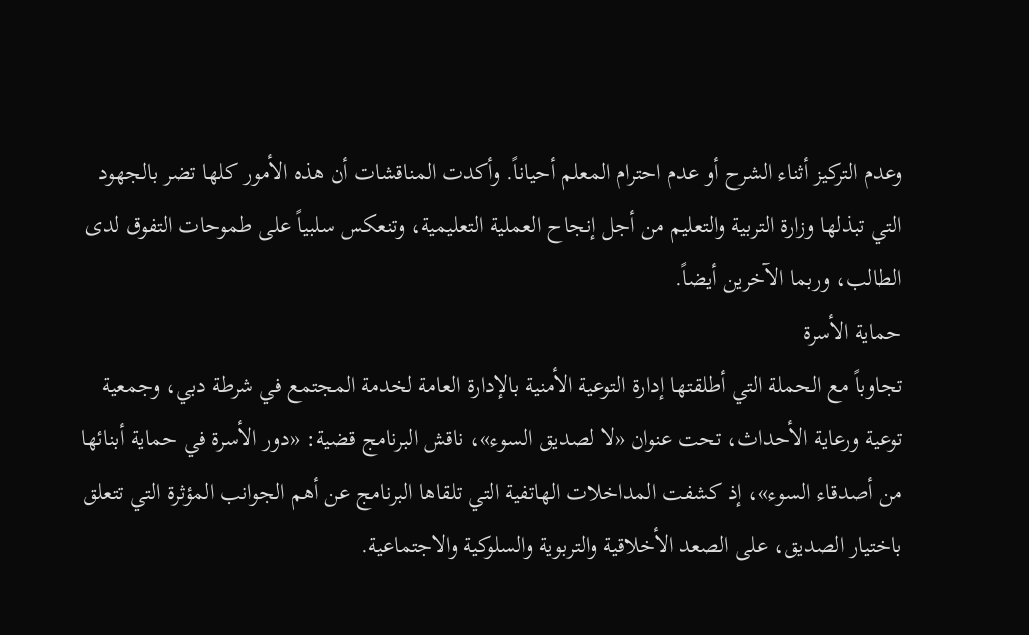وعدم التركيز أثناء الشرح أو عدم احترام المعلم أحياناً. وأكدت المناقشات أن هذه الأمور كلها تضر بالجهود التي تبذلها وزارة التربية والتعليم من أجل إنجاح العملية التعليمية، وتنعكس سلبياً على طموحات التفوق لدى الطالب، وربما الآخرين أيضاً.
حماية الأسرة
تجاوباً مع الحملة التي أطلقتها إدارة التوعية الأمنية بالإدارة العامة لخدمة المجتمع في شرطة دبي، وجمعية توعية ورعاية الأحداث، تحت عنوان «لا لصديق السوء»، ناقش البرنامج قضية: «دور الأسرة في حماية أبنائها من أصدقاء السوء»، إذ كشفت المداخلات الهاتفية التي تلقاها البرنامج عن أهم الجوانب المؤثرة التي تتعلق باختيار الصديق، على الصعد الأخلاقية والتربوية والسلوكية والاجتماعية.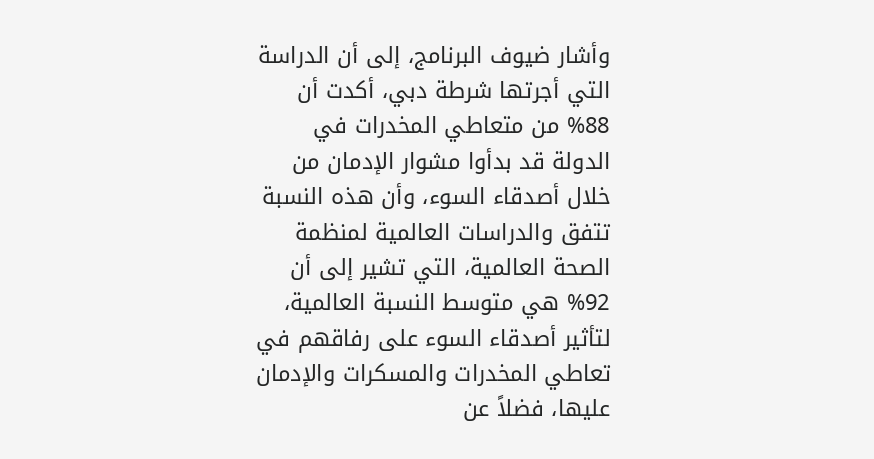وأشار ضيوف البرنامج، إلى أن الدراسة التي أجرتها شرطة دبي، أكدت أن 88% من متعاطي المخدرات في الدولة قد بدأوا مشوار الإدمان من خلال أصدقاء السوء، وأن هذه النسبة تتفق والدراسات العالمية لمنظمة الصحة العالمية، التي تشير إلى أن 92% هي متوسط النسبة العالمية، لتأثير أصدقاء السوء على رفاقهم في تعاطي المخدرات والمسكرات والإدمان عليها، فضلاً عن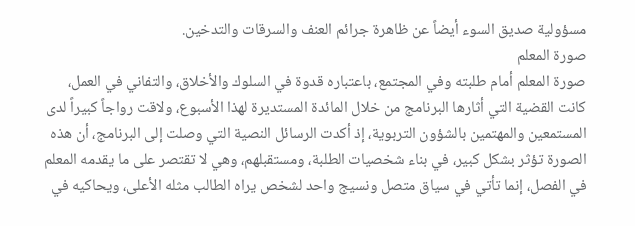مسؤولية صديق السوء أيضاً عن ظاهرة جرائم العنف والسرقات والتدخين.
صورة المعلم
صورة المعلم أمام طلبته وفي المجتمع، باعتباره قدوة في السلوك والأخلاق، والتفاني في العمل، كانت القضية التي أثارها البرنامج من خلال المائدة المستديرة لهذا الأسبوع، ولاقت رواجاً كبيراً لدى المستمعين والمهتمين بالشؤون التربوية، إذ أكدت الرسائل النصية التي وصلت إلى البرنامج، أن هذه الصورة تؤثر بشكل كبير، في بناء شخصيات الطلبة، ومستقبلهم، وهي لا تقتصر على ما يقدمه المعلم في الفصل، إنما تأتي في سياق متصل ونسيج واحد لشخص يراه الطالب مثله الأعلى، ويحاكيه في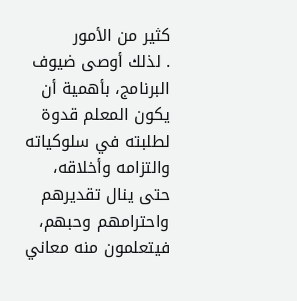كثير من الأمور
. لذلك أوصى ضيوف البرنامج، بأهمية أن يكون المعلم قدوة لطلبته في سلوكياته والتزامه وأخلاقه، حتى ينال تقديرهم واحترامهم وحبهم، فيتعلمون منه معاني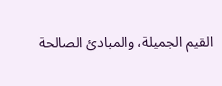القيم الجميلة، والمبادئ الصالحة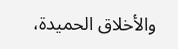والأخلاق الحميدة،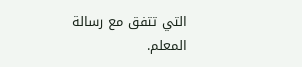التي تتفق مع رسالة المعلم.